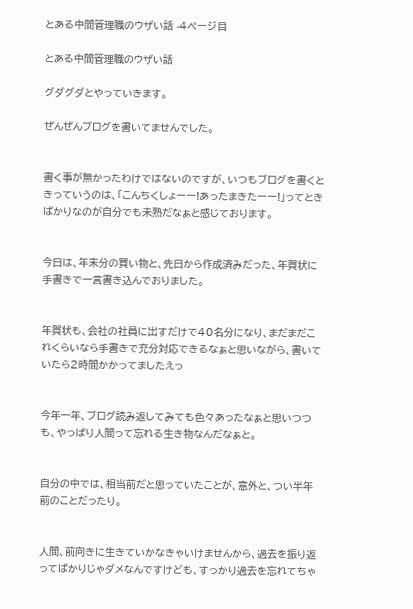とある中間管理職のウザい話 -4ページ目

とある中間管理職のウザい話

グダグダとやっていきます。

ぜんぜんブログを書いてませんでした。


書く事が無かったわけではないのですが、いつもブログを書くときっていうのは、「こんちくしょーー!あったまきたーー!」ってときばかりなのが自分でも未熟だなぁと感じております。


今日は、年末分の買い物と、先日から作成済みだった、年賀状に手書きで一言書き込んでおりました。


年賀状も、会社の社員に出すだけで40名分になり、まだまだこれくらいなら手書きで充分対応できるなぁと思いながら、書いていたら2時間かかってましたえっ


今年一年、ブログ読み返してみても色々あったなぁと思いつつも、やっぱり人間って忘れる生き物なんだなぁと。


自分の中では、相当前だと思っていたことが、意外と、つい半年前のことだったり。


人間、前向きに生きていかなきゃいけませんから、過去を振り返ってばかりじゃダメなんですけども、すっかり過去を忘れてちゃ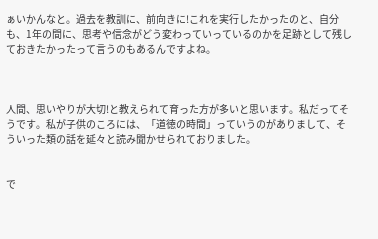ぁいかんなと。過去を教訓に、前向きに!これを実行したかったのと、自分も、1年の間に、思考や信念がどう変わっていっているのかを足跡として残しておきたかったって言うのもあるんですよね。



人間、思いやりが大切!と教えられて育った方が多いと思います。私だってそうです。私が子供のころには、「道徳の時間」っていうのがありまして、そういった類の話を延々と読み聞かせられておりました。


で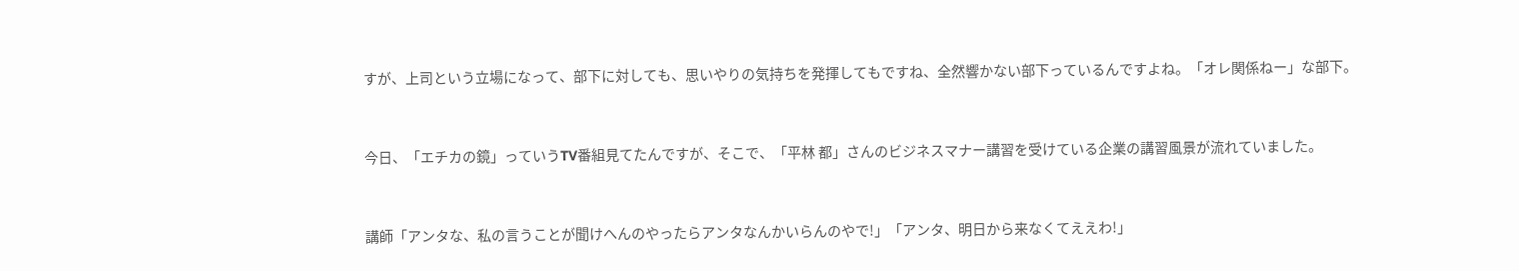すが、上司という立場になって、部下に対しても、思いやりの気持ちを発揮してもですね、全然響かない部下っているんですよね。「オレ関係ねー」な部下。


今日、「エチカの鏡」っていうTV番組見てたんですが、そこで、「平林 都」さんのビジネスマナー講習を受けている企業の講習風景が流れていました。


講師「アンタな、私の言うことが聞けへんのやったらアンタなんかいらんのやで!」「アンタ、明日から来なくてええわ!」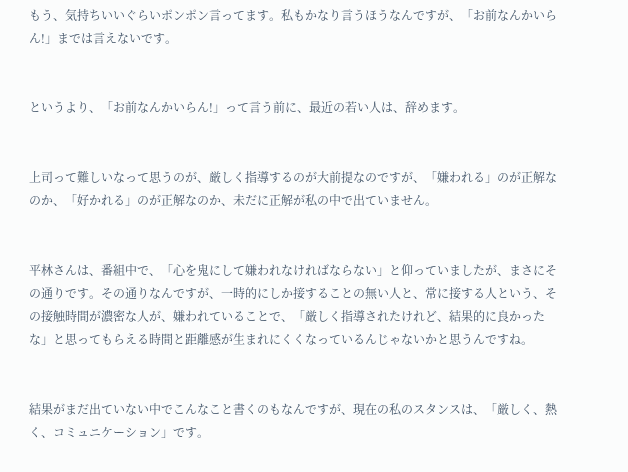もう、気持ちいいぐらいポンポン言ってます。私もかなり言うほうなんですが、「お前なんかいらん!」までは言えないです。


というより、「お前なんかいらん!」って言う前に、最近の若い人は、辞めます。


上司って難しいなって思うのが、厳しく指導するのが大前提なのですが、「嫌われる」のが正解なのか、「好かれる」のが正解なのか、未だに正解が私の中で出ていません。


平林さんは、番組中で、「心を鬼にして嫌われなければならない」と仰っていましたが、まさにその通りです。その通りなんですが、一時的にしか接することの無い人と、常に接する人という、その接触時間が濃密な人が、嫌われていることで、「厳しく指導されたけれど、結果的に良かったな」と思ってもらえる時間と距離感が生まれにくくなっているんじゃないかと思うんですね。


結果がまだ出ていない中でこんなこと書くのもなんですが、現在の私のスタンスは、「厳しく、熱く、コミュニケーション」です。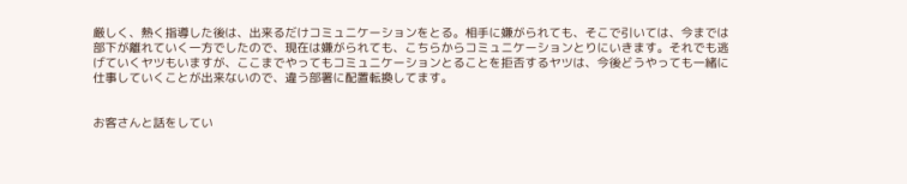厳しく、熱く指導した後は、出来るだけコミュニケーションをとる。相手に嫌がられても、そこで引いては、今までは部下が離れていく一方でしたので、現在は嫌がられても、こちらからコミュニケーションとりにいきます。それでも逃げていくヤツもいますが、ここまでやってもコミュニケーションとることを拒否するヤツは、今後どうやっても一緒に仕事していくことが出来ないので、違う部署に配置転換してます。


お客さんと話をしてい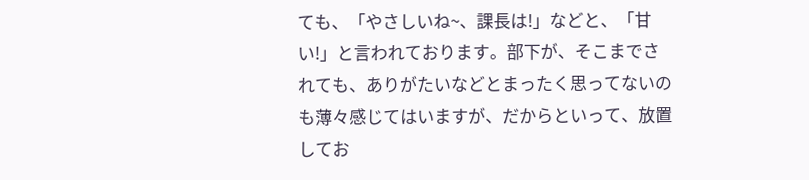ても、「やさしいね~、課長は!」などと、「甘い!」と言われております。部下が、そこまでされても、ありがたいなどとまったく思ってないのも薄々感じてはいますが、だからといって、放置してお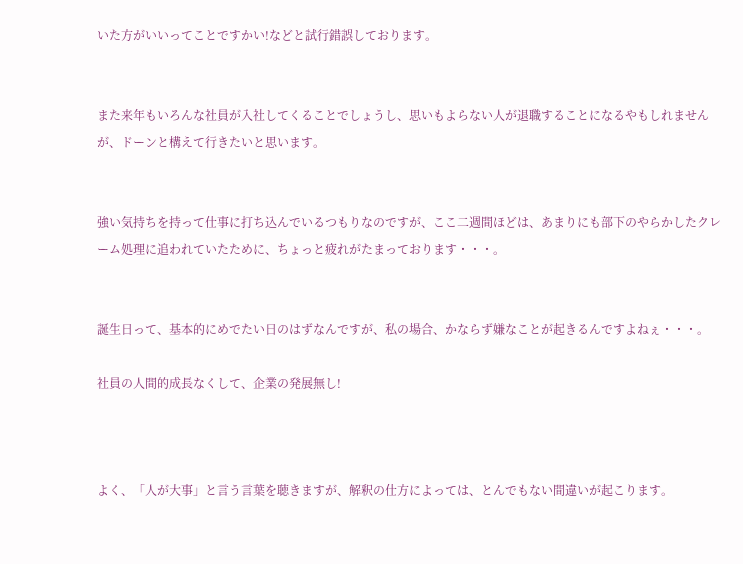いた方がいいってことですかい!などと試行錯誤しております。


また来年もいろんな社員が入社してくることでしょうし、思いもよらない人が退職することになるやもしれませんが、ドーンと構えて行きたいと思います。


強い気持ちを持って仕事に打ち込んでいるつもりなのですが、ここ二週間ほどは、あまりにも部下のやらかしたクレーム処理に追われていたために、ちょっと疲れがたまっております・・・。


誕生日って、基本的にめでたい日のはずなんですが、私の場合、かならず嫌なことが起きるんですよねぇ・・・。

社員の人間的成長なくして、企業の発展無し!



よく、「人が大事」と言う言葉を聴きますが、解釈の仕方によっては、とんでもない間違いが起こります。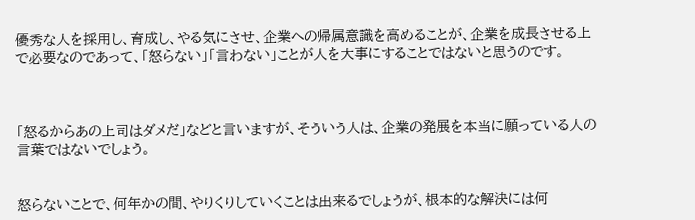優秀な人を採用し、育成し、やる気にさせ、企業への帰属意識を高めることが、企業を成長させる上で必要なのであって、「怒らない」「言わない」ことが人を大事にすることではないと思うのです。



「怒るからあの上司はダメだ」などと言いますが、そういう人は、企業の発展を本当に願っている人の言葉ではないでしょう。


怒らないことで、何年かの間、やりくりしていくことは出来るでしょうが、根本的な解決には何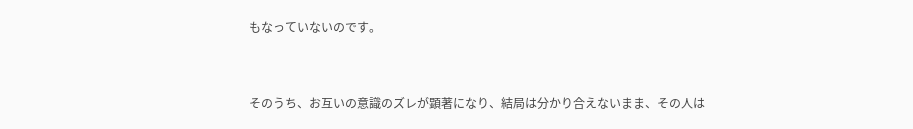もなっていないのです。


そのうち、お互いの意識のズレが顕著になり、結局は分かり合えないまま、その人は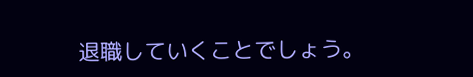退職していくことでしょう。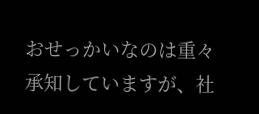おせっかいなのは重々承知していますが、社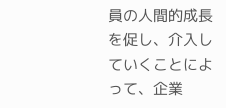員の人間的成長を促し、介入していくことによって、企業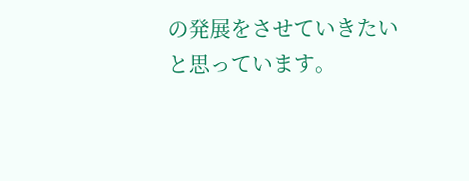の発展をさせていきたいと思っています。